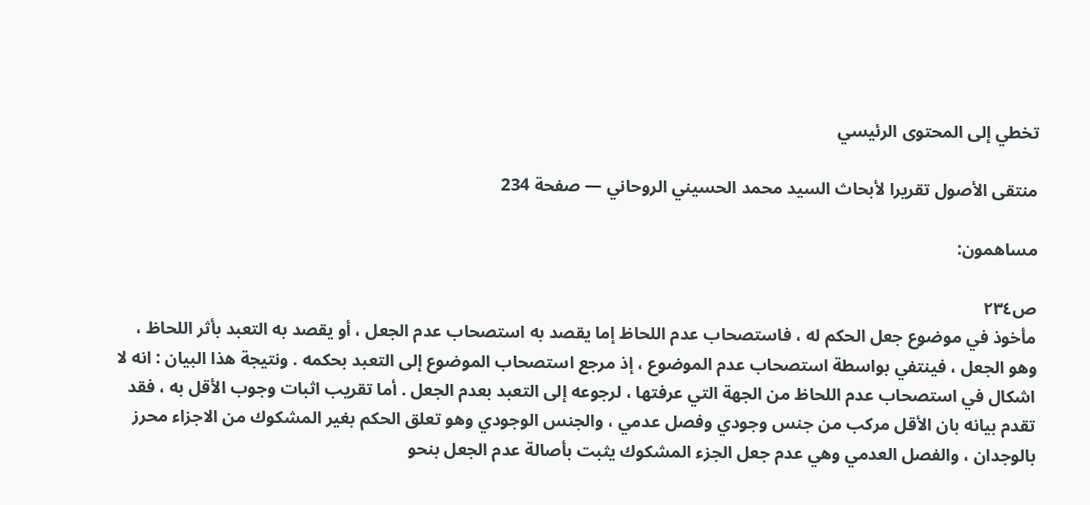تخطي إلى المحتوى الرئيسي

منتقى الأصول تقريرا لأبحاث السيد محمد الحسيني الروحاني — صفحة 234

مساهمون:

ص٢٣٤
مأخوذ في موضوع جعل الحكم له ، فاستصحاب عدم اللحاظ إما يقصد به استصحاب عدم الجعل ، أو يقصد به التعبد بأثر اللحاظ ، وهو الجعل ، فينتفي بواسطة استصحاب عدم الموضوع ، إذ مرجع استصحاب الموضوع إلى التعبد بحكمه . ونتيجة هذا البيان : انه لا اشكال في استصحاب عدم اللحاظ من الجهة التي عرفتها ، لرجوعه إلى التعبد بعدم الجعل . أما تقريب اثبات وجوب الأقل به ، فقد تقدم بيانه بان الأقل مركب من جنس وجودي وفصل عدمي ، والجنس الوجودي وهو تعلق الحكم بغير المشكوك من الاجزاء محرز بالوجدان ، والفصل العدمي وهي عدم جعل الجزء المشكوك يثبت بأصالة عدم الجعل بنحو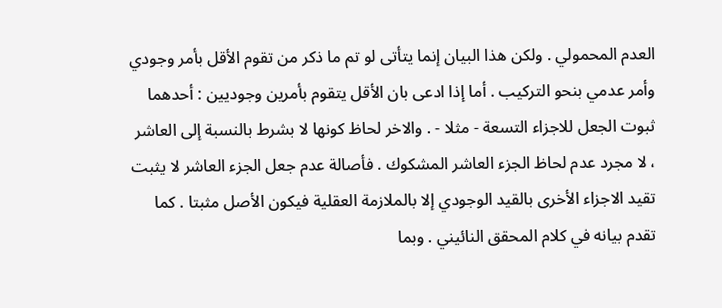العدم المحمولي . ولكن هذا البيان إنما يتأتى لو تم ما ذكر من تقوم الأقل بأمر وجودي وأمر عدمي بنحو التركيب . أما إذا ادعى بان الأقل يتقوم بأمرين وجوديين : أحدهما ثبوت الجعل للاجزاء التسعة - مثلا - . والاخر لحاظ كونها لا بشرط بالنسبة إلى العاشر ، لا مجرد عدم لحاظ الجزء العاشر المشكوك . فأصالة عدم جعل الجزء العاشر لا يثبت تقيد الاجزاء الأخرى بالقيد الوجودي إلا بالملازمة العقلية فيكون الأصل مثبتا . كما تقدم بيانه في كلام المحقق النائيني . وبما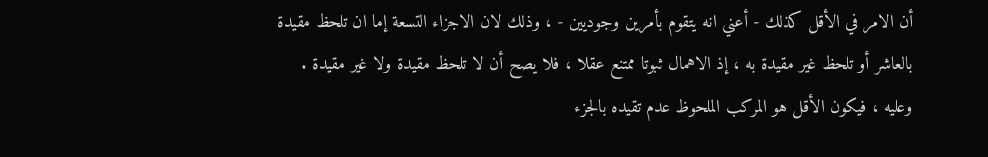أن الامر في الأقل كذلك - أعني انه يتقوم بأمرين وجوديين - ، وذلك لان الاجزاء التسعة إما ان تلحظ مقيدة بالعاشر أو تلحظ غير مقيدة به ، إذ الاهمال ثبوتا ممتنع عقلا ، فلا يصح أن لا تلحظ مقيدة ولا غير مقيدة . وعليه ، فيكون الأقل هو المركب الملحوظ عدم تقيده بالجزء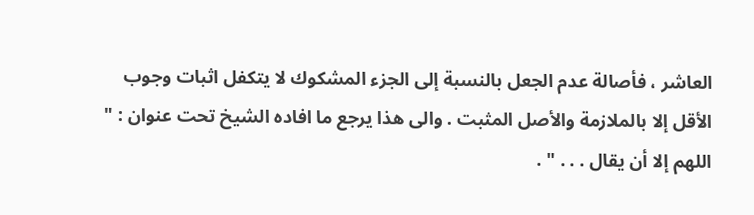العاشر ، فأصالة عدم الجعل بالنسبة إلى الجزء المشكوك لا يتكفل اثبات وجوب الأقل إلا بالملازمة والأصل المثبت . والى هذا يرجع ما افاده الشيخ تحت عنوان : " اللهم إلا أن يقال . . . " .